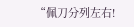“佩刀分列左右!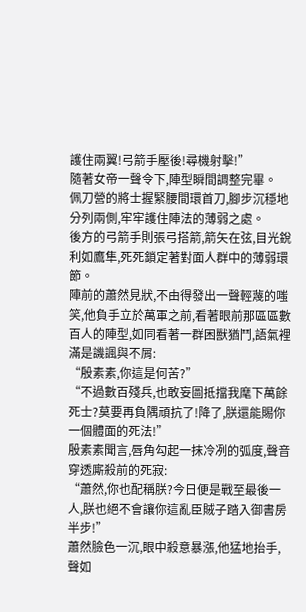護住兩翼!弓箭手壓後!尋機射擊!”
隨著女帝一聲令下,陣型瞬間調整完畢。
佩刀營的將士握緊腰間環首刀,腳步沉穩地分列兩側,牢牢護住陣法的薄弱之處。
後方的弓箭手則張弓搭箭,箭矢在弦,目光銳利如鷹隼,死死鎖定著對面人群中的薄弱環節。
陣前的蕭然見狀,不由得發出一聲輕蔑的嗤笑,他負手立於萬軍之前,看著眼前那區區數百人的陣型,如同看著一群困獸猶鬥,語氣裡滿是譏諷與不屑:
“殷素素,你這是何苦?”
“不過數百殘兵,也敢妄圖抵擋我麾下萬餘死士?莫要再負隅頑抗了!降了,朕還能賜你一個體面的死法!”
殷素素聞言,唇角勾起一抹冷冽的弧度,聲音穿透廝殺前的死寂:
“蕭然,你也配稱朕?今日便是戰至最後一人,朕也絕不會讓你這亂臣賊子踏入御書房半步!”
蕭然臉色一沉,眼中殺意暴漲,他猛地抬手,聲如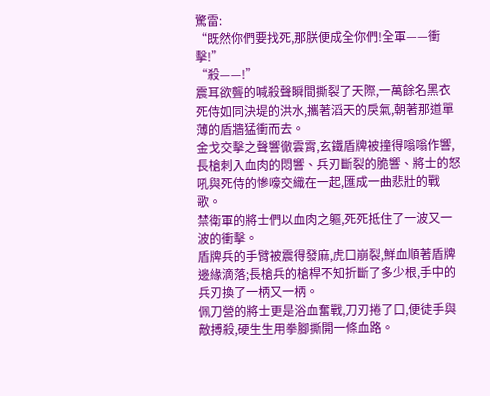驚雷:
“既然你們要找死,那朕便成全你們!全軍——衝擊!”
“殺——!”
震耳欲聾的喊殺聲瞬間撕裂了天際,一萬餘名黑衣死侍如同決堤的洪水,攜著滔天的戾氣,朝著那道單薄的盾牆猛衝而去。
金戈交擊之聲響徹雲霄,玄鐵盾牌被撞得嗡嗡作響,長槍刺入血肉的悶響、兵刃斷裂的脆響、將士的怒吼與死侍的慘嚎交織在一起,匯成一曲悲壯的戰歌。
禁衛軍的將士們以血肉之軀,死死抵住了一波又一波的衝擊。
盾牌兵的手臂被震得發麻,虎口崩裂,鮮血順著盾牌邊緣滴落;長槍兵的槍桿不知折斷了多少根,手中的兵刃換了一柄又一柄。
佩刀營的將士更是浴血奮戰,刀刃捲了口,便徒手與敵搏殺,硬生生用拳腳撕開一條血路。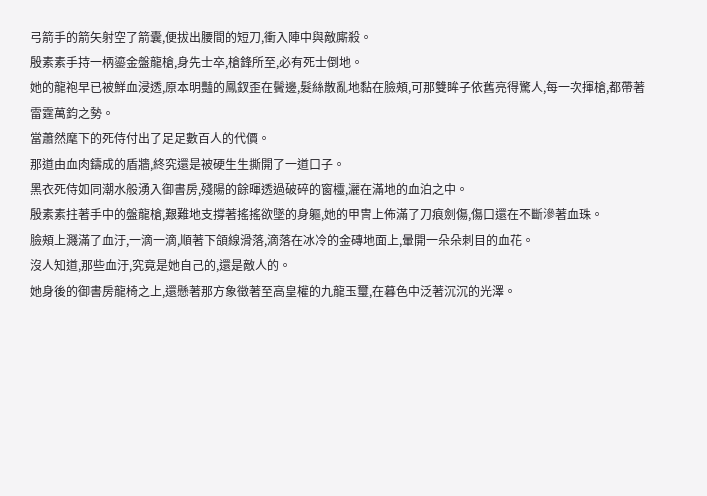弓箭手的箭矢射空了箭囊,便拔出腰間的短刀,衝入陣中與敵廝殺。
殷素素手持一柄鎏金盤龍槍,身先士卒,槍鋒所至,必有死士倒地。
她的龍袍早已被鮮血浸透,原本明豔的鳳釵歪在鬢邊,髮絲散亂地黏在臉頰,可那雙眸子依舊亮得驚人,每一次揮槍,都帶著雷霆萬鈞之勢。
當蕭然麾下的死侍付出了足足數百人的代價。
那道由血肉鑄成的盾牆,終究還是被硬生生撕開了一道口子。
黑衣死侍如同潮水般湧入御書房,殘陽的餘暉透過破碎的窗欞,灑在滿地的血泊之中。
殷素素拄著手中的盤龍槍,艱難地支撐著搖搖欲墜的身軀,她的甲冑上佈滿了刀痕劍傷,傷口還在不斷滲著血珠。
臉頰上濺滿了血汙,一滴一滴,順著下頜線滑落,滴落在冰冷的金磚地面上,暈開一朵朵刺目的血花。
沒人知道,那些血汙,究竟是她自己的,還是敵人的。
她身後的御書房龍椅之上,還懸著那方象徵著至高皇權的九龍玉璽,在暮色中泛著沉沉的光澤。